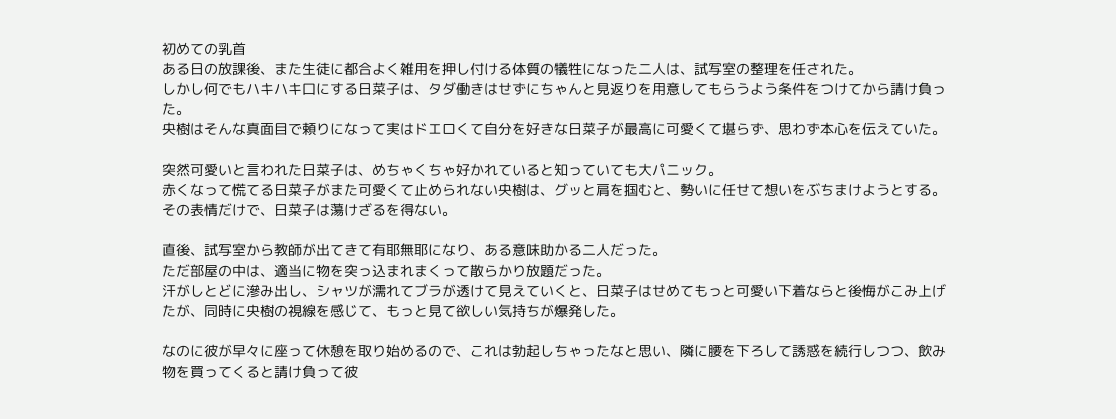初めての乳首
ある日の放課後、また生徒に都合よく雑用を押し付ける体質の犠牲になった二人は、試写室の整理を任された。
しかし何でもハキハキ口にする日菜子は、タダ働きはせずにちゃんと見返りを用意してもらうよう条件をつけてから請け負った。
央樹はそんな真面目で頼りになって実はドエロくて自分を好きな日菜子が最高に可愛くて堪らず、思わず本心を伝えていた。

突然可愛いと言われた日菜子は、めちゃくちゃ好かれていると知っていても大パニック。
赤くなって慌てる日菜子がまた可愛くて止められない央樹は、グッと肩を掴むと、勢いに任せて想いをぶちまけようとする。
その表情だけで、日菜子は蕩けざるを得ない。

直後、試写室から教師が出てきて有耶無耶になり、ある意味助かる二人だった。
ただ部屋の中は、適当に物を突っ込まれまくって散らかり放題だった。
汗がしとどに滲み出し、シャツが濡れてブラが透けて見えていくと、日菜子はせめてもっと可愛い下着ならと後悔がこみ上げたが、同時に央樹の視線を感じて、もっと見て欲しい気持ちが爆発した。

なのに彼が早々に座って休憩を取り始めるので、これは勃起しちゃったなと思い、隣に腰を下ろして誘惑を続行しつつ、飲み物を買ってくると請け負って彼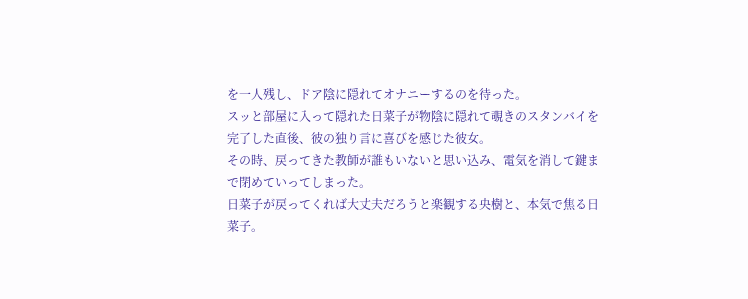を一人残し、ドア陰に隠れてオナニーするのを待った。
スッと部屋に入って隠れた日菜子が物陰に隠れて覗きのスタンバイを完了した直後、彼の独り言に喜びを感じた彼女。
その時、戻ってきた教師が誰もいないと思い込み、電気を消して鍵まで閉めていってしまった。
日菜子が戻ってくれば大丈夫だろうと楽観する央樹と、本気で焦る日菜子。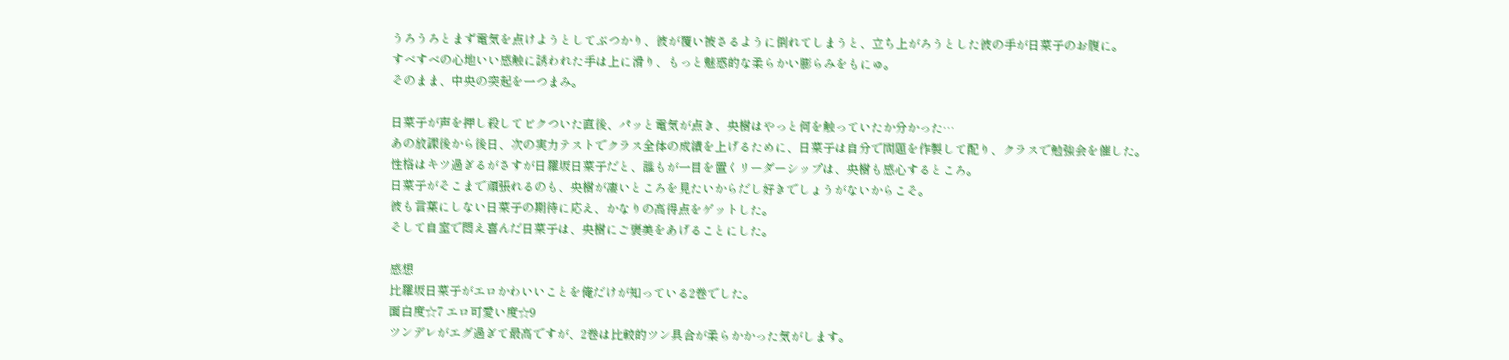うろうろとまず電気を点けようとしてぶつかり、彼が覆い被さるように倒れてしまうと、立ち上がろうとした彼の手が日菜子のお腹に。
すべすべの心地いい感触に誘われた手は上に滑り、もっと魅惑的な柔らかい膨らみをもにゅ。
そのまま、中央の突起を一つまみ。

日菜子が声を押し殺してビクついた直後、パッと電気が点き、央樹はやっと何を触っていたか分かった…
あの放課後から後日、次の実力テストでクラス全体の成績を上げるために、日菜子は自分で問題を作製して配り、クラスで勉強会を催した。
性格はキツ過ぎるがさすが日羅坂日菜子だと、誰もが一目を置くリーダーシップは、央樹も感心するところ。
日菜子がそこまで頑張れるのも、央樹が凄いところを見たいからだし好きでしょうがないからこそ。
彼も言葉にしない日菜子の期待に応え、かなりの高得点をゲットした。
そして自室で悶え喜んだ日菜子は、央樹にご褒美をあげることにした。

感想
比羅坂日菜子がエロかわいいことを俺だけが知っている2巻でした。
面白度☆7 エロ可愛い度☆9
ツンデレがエグ過ぎて最高ですが、2巻は比較的ツン具合が柔らかかった気がします。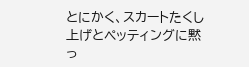とにかく、スカートたくし上げとペッティングに黙っ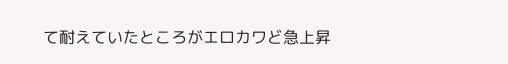て耐えていたところがエロカワど急上昇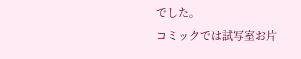でした。
コミックでは試写室お片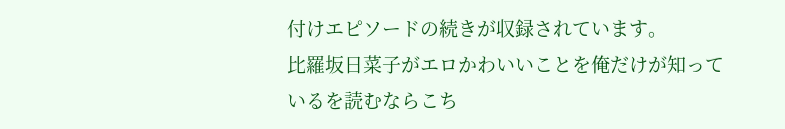付けエピソードの続きが収録されています。
比羅坂日菜子がエロかわいいことを俺だけが知っているを読むならこち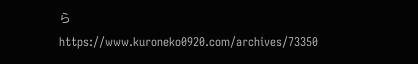ら
https://www.kuroneko0920.com/archives/73350